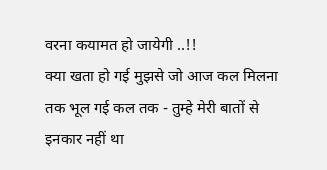वरना कयामत हो जायेगी ..!!
क्या खता हो गई मुझसे जो आज कल मिलना तक भूल गई कल तक - तुम्हे मेरी बातों से इनकार नहीं था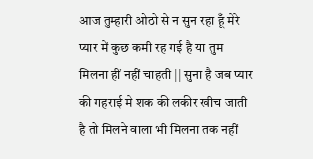आज तुम्हारी ओठो से न सुन रहा हूँ मेरे प्यार में कुछ कमी रह गई है या तुम मिलना हीं नहीं चाहती || सुना है जब प्यार की गहराई मे शक की लकीर खीच जाती है तो मिलने वाला भी मिलना तक नहीं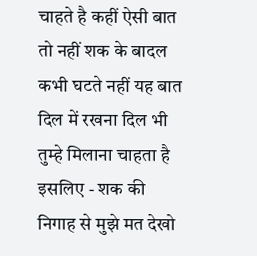चाहते है कहीं ऐसी बात तो नहीं शक के बादल कभी घटते नहीं यह बात दिल में रखना दिल भी तुम्हे मिलाना चाहता है इसलिए - शक की निगाह से मुझे मत देखो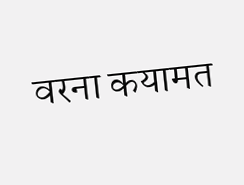वरना कयामत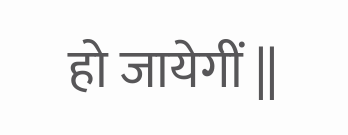हो जायेगीं ||